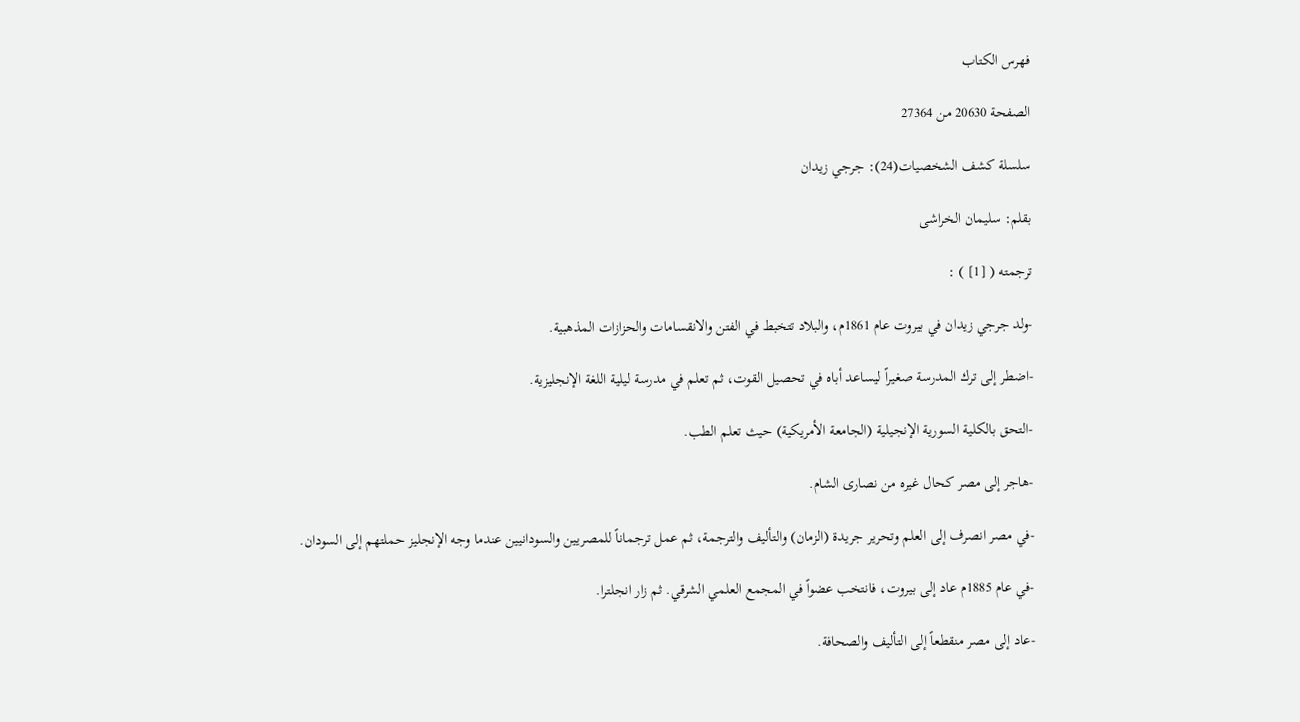فهرس الكتاب

الصفحة 20630 من 27364

سلسلة كشف الشخصيات(24): جرجي زيدان

بقلم: سليمان الخراشى

ترجمته ( [1] ) :

-ولد جرجي زيدان في بيروت عام 1861م، والبلاد تتخبط في الفتن والانقسامات والحزازات المذهبية.

-اضطر إلى ترك المدرسة صغيراً ليساعد أباه في تحصيل القوت، ثم تعلم في مدرسة ليلية اللغة الإنجليزية.

-التحق بالكلية السورية الإنجيلية (الجامعة الأمريكية) حيث تعلم الطب.

-هاجر إلى مصر كحال غيره من نصارى الشام.

-في مصر انصرف إلى العلم وتحرير جريدة (الزمان) والتأليف والترجمة، ثم عمل ترجماناً للمصريين والسودانيين عندما وجه الإنجليز حملتهم إلى السودان.

-في عام 1885م عاد إلى بيروت، فانتخب عضواً في المجمع العلمي الشرقي. ثم زار انجلترا.

-عاد إلى مصر منقطعاً إلى التأليف والصحافة.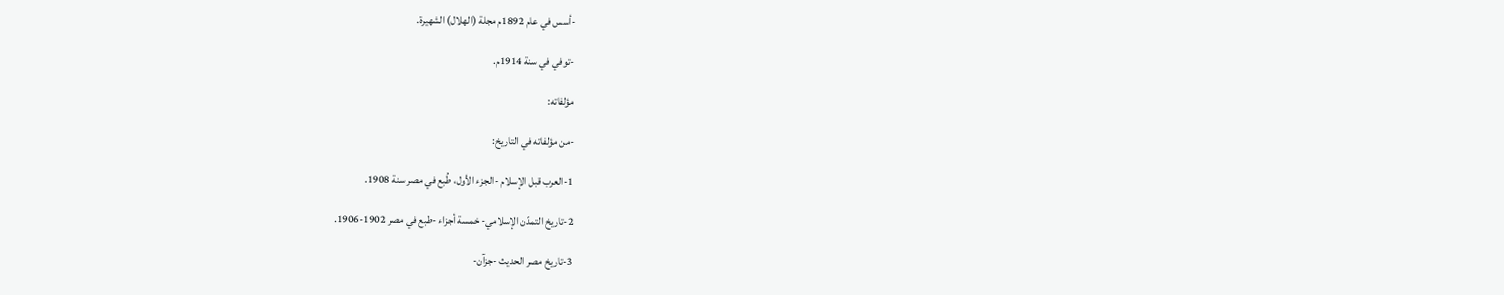-أسس في عام 1892م مجلة (الهلال) الشهيرة.

-توفي في سنة 1914م.

مؤلفاته:

-من مؤلفاته في التاريخ:

1-العرب قبل الإسلام -الجزء الأول، طُبع في مصر سنة 1908.

2-تاريخ التمدّن الإسلامي- خمسة أجزاء -طبع في مصر 1902-1906.

3-تاريخ مصر الحديث -جزآن-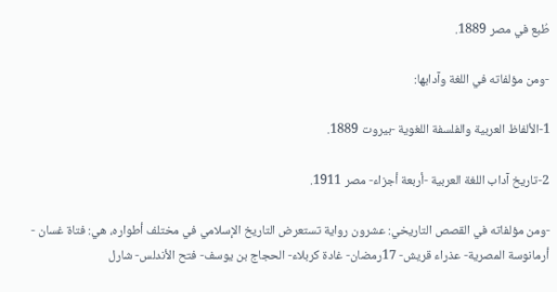طُبع في مصر 1889.

-ومن مؤلفاته في اللغة وآدابها:

1-الألفاظ العربية والفلسفة اللغوية -بيروت 1889.

2-تاريخ آداب اللغة العربية -أربعة أجزاء- مصر 1911.

-ومن مؤلفاته في القصص التاريخي: عشرون رواية تستعرض التاريخ الإسلامي في مختلف أطواره، هي: فتاة غسان - أرمانوسة المصرية- عذراء قريش- 17رمضان- غادة كربلاء- الحجاج بن يوسف- فتح الأندلس- شارل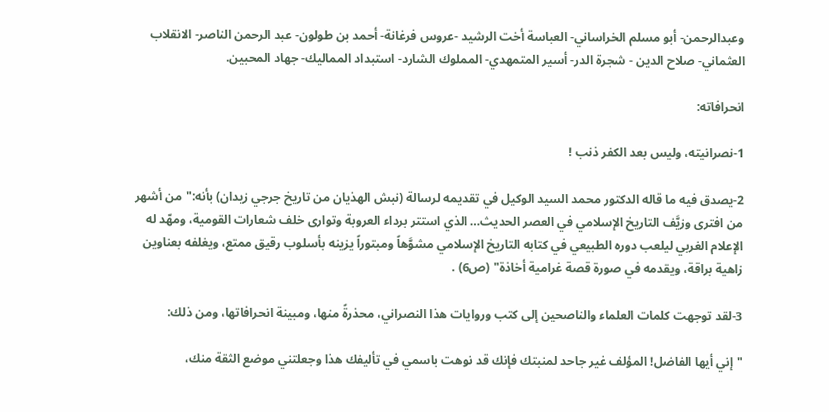وعبدالرحمن- أبو مسلم الخراساني- العباسة أخت الرشيد -عروس فرغانة- أحمد بن طولون- عبد الرحمن الناصر- الانقلاب العثماني- صلاح الدين - شجرة الدر- أسير المتمهدي- المملوك الشارد- استبداد المماليك- جهاد المحبين.

انحرافاته:

1-نصرانيته، وليس بعد الكفر ذنب !

2-يصدق فيه ما قاله الدكتور محمد السيد الوكيل في تقديمه لرسالة (نبش الهذيان من تاريخ جرجي زيدان) بأنه:"من أشهر من افترى وزيَّف التاريخ الإسلامي في العصر الحديث… الذي استتر برداء العروبة وتوارى خلف شعارات القومية، ومهّد له الإعلام الغربي ليلعب دوره الطبيعي في كتابه التاريخ الإسلامي مشوَّهاً ومبتوراً يزينه بأسلوب رقيق ممتع، ويغلفه بعناوين زاهية براقة، ويقدمه في صورة قصة غرامية أخاذة" (ص6) .

3-لقد توجهت كلمات العلماء والناصحين إلى كتب وروايات هذا النصراني، محذرةً منها، ومبينة انحرافاتها، ومن ذلك:

"إني أيها الفاضل! المؤلف غير جاحد لمنبتك فإنك قد نوهت باسمي في تأليفك هذا وجعلتني موضع الثقة منك،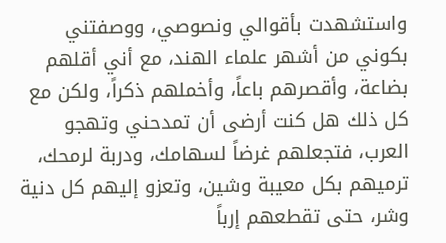واستشهدت بأقوالي ونصوصي، ووصفتني بكوني من أشهر علماء الهند، مع أني أقلهم بضاعة، وأقصرهم باعاً، وأخملهم ذكراً، ولكن مع كل ذلك هل كنت أرضى أن تمدحني وتهجو العرب، فتجعلهم غرضاً لسهامك، ودربة لرمحك، ترميهم بكل معيبة وشين، وتعزو إليهم كل دنية وشر، حتى تقطعهم إرباً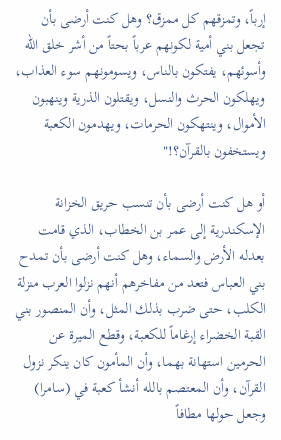إرباً، وتمزقهم كل ممزق؟ وهل كنت أرضى بأن تجعل بني أمية لكونهم عرباً بحتاً من أشر خلق الله وأسوئهم، يفتكون بالناس، ويسومونهم سوء العذاب، ويهلكون الحرث والنسل، ويقتلون الذرية وينهبون الأموال، وينتهكون الحرمات، ويهدمون الكعبة ويستخفون بالقرآن؟!"

أو هل كنت أرضى بأن تنسب حريق الخزانة الإسكندرية إلى عمر بن الخطاب، الذي قامت بعدله الأرض والسماء، وهل كنت أرضى بأن تمدح بني العباس فتعد من مفاخرهم أنهم نزلوا العرب منزلة الكلب، حتى ضرب بذلك المثل، وأن المنصور بني القبة الخضراء إرغاماً للكعبة، وقطع الميرة عن الحرمين استهانة بهما، وأن المأمون كان ينكر نزول القرآن، وأن المعتصم بالله أنشأ كعبة في (سامرا) وجعل حولها مطافاً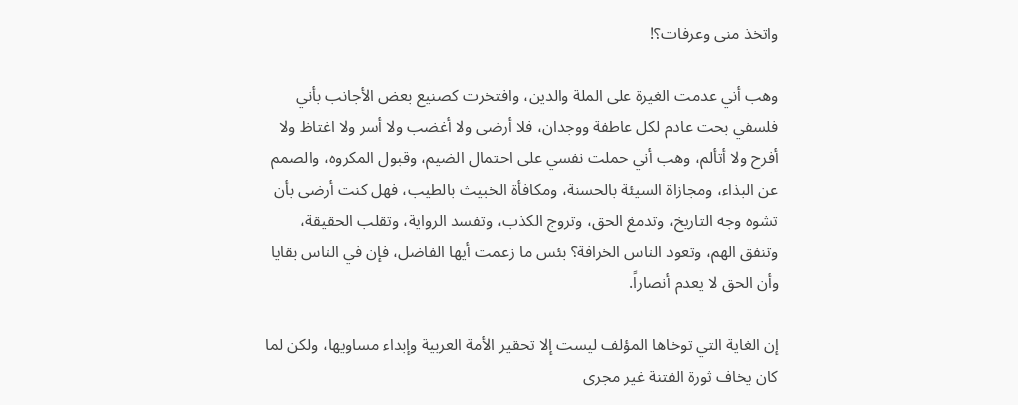واتخذ منى وعرفات؟!

وهب أني عدمت الغيرة على الملة والدين، وافتخرت كصنيع بعض الأجانب بأني فلسفي بحت عادم لكل عاطفة ووجدان، فلا أرضى ولا أغضب ولا أسر ولا اغتاظ ولا أفرح ولا أتألم، وهب أني حملت نفسي على احتمال الضيم، وقبول المكروه، والصمم عن البذاء، ومجازاة السيئة بالحسنة، ومكافأة الخبيث بالطيب، فهل كنت أرضى بأن تشوه وجه التاريخ، وتدمغ الحق، وتروج الكذب، وتفسد الرواية، وتقلب الحقيقة، وتنفق الهم، وتعود الناس الخرافة؟ بئس ما زعمت أيها الفاضل، فإن في الناس بقايا وأن الحق لا يعدم أنصاراً.

إن الغاية التي توخاها المؤلف ليست إلا تحقير الأمة العربية وإبداء مساويها، ولكن لما كان يخاف ثورة الفتنة غير مجرى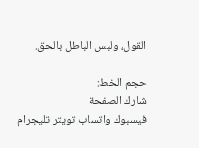القول، ولبس الباطل بالحق.

حجم الخط:
شارك الصفحة
فيسبوك واتساب تويتر تليجرام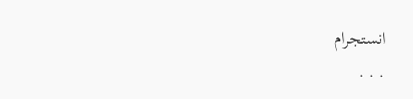انستجرام
. . .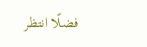فضلًا انتظر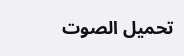تحميل الصوت